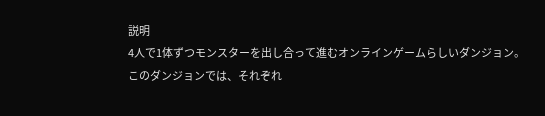説明
4人で1体ずつモンスターを出し合って進むオンラインゲームらしいダンジョン。
このダンジョンでは、それぞれ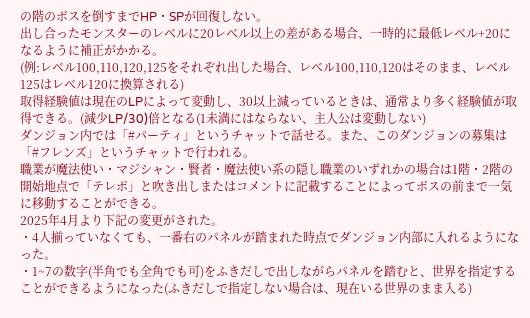の階のボスを倒すまでHP・SPが回復しない。
出し合ったモンスターのレベルに20レベル以上の差がある場合、一時的に最低レベル+20になるように補正がかかる。
(例:レベル100,110,120,125をそれぞれ出した場合、レベル100,110,120はそのまま、レベル125はレベル120に換算される)
取得経験値は現在のLPによって変動し、30以上減っているときは、通常より多く経験値が取得できる。(減少LP/30)倍となる(1未満にはならない、主人公は変動しない)
ダンジョン内では「#パーティ」というチャットで話せる。また、このダンジョンの募集は「#フレンズ」というチャットで行われる。
職業が魔法使い・マジシャン・賢者・魔法使い系の隠し職業のいずれかの場合は1階・2階の開始地点で「テレポ」と吹き出しまたはコメントに記載することによってボスの前まで一気に移動することができる。
2025年4月より下記の変更がされた。
・4人揃っていなくても、一番右のパネルが踏まれた時点でダンジョン内部に入れるようになった。
・1~7の数字(半角でも全角でも可)をふきだしで出しながらパネルを踏むと、世界を指定することができるようになった(ふきだしで指定しない場合は、現在いる世界のまま入る)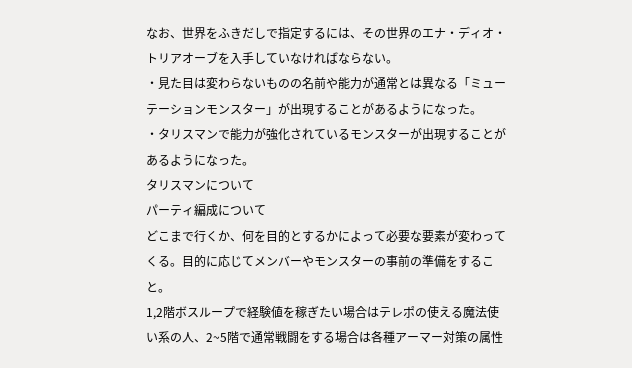なお、世界をふきだしで指定するには、その世界のエナ・ディオ・トリアオーブを入手していなければならない。
・見た目は変わらないものの名前や能力が通常とは異なる「ミューテーションモンスター」が出現することがあるようになった。
・タリスマンで能力が強化されているモンスターが出現することがあるようになった。
タリスマンについて
パーティ編成について
どこまで行くか、何を目的とするかによって必要な要素が変わってくる。目的に応じてメンバーやモンスターの事前の準備をすること。
1,2階ボスループで経験値を稼ぎたい場合はテレポの使える魔法使い系の人、2~5階で通常戦闘をする場合は各種アーマー対策の属性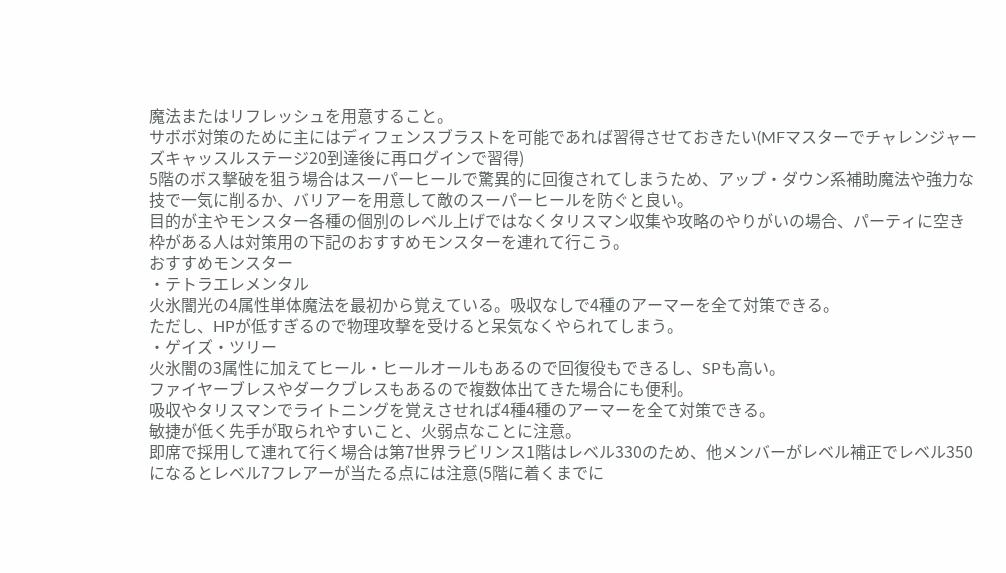魔法またはリフレッシュを用意すること。
サボボ対策のために主にはディフェンスブラストを可能であれば習得させておきたい(MFマスターでチャレンジャーズキャッスルステージ20到達後に再ログインで習得)
5階のボス撃破を狙う場合はスーパーヒールで驚異的に回復されてしまうため、アップ・ダウン系補助魔法や強力な技で一気に削るか、バリアーを用意して敵のスーパーヒールを防ぐと良い。
目的が主やモンスター各種の個別のレベル上げではなくタリスマン収集や攻略のやりがいの場合、パーティに空き枠がある人は対策用の下記のおすすめモンスターを連れて行こう。
おすすめモンスター
・テトラエレメンタル
火氷闇光の4属性単体魔法を最初から覚えている。吸収なしで4種のアーマーを全て対策できる。
ただし、HPが低すぎるので物理攻撃を受けると呆気なくやられてしまう。
・ゲイズ・ツリー
火氷闇の3属性に加えてヒール・ヒールオールもあるので回復役もできるし、SPも高い。
ファイヤーブレスやダークブレスもあるので複数体出てきた場合にも便利。
吸収やタリスマンでライトニングを覚えさせれば4種4種のアーマーを全て対策できる。
敏捷が低く先手が取られやすいこと、火弱点なことに注意。
即席で採用して連れて行く場合は第7世界ラビリンス1階はレベル330のため、他メンバーがレベル補正でレベル350になるとレベル7フレアーが当たる点には注意(5階に着くまでに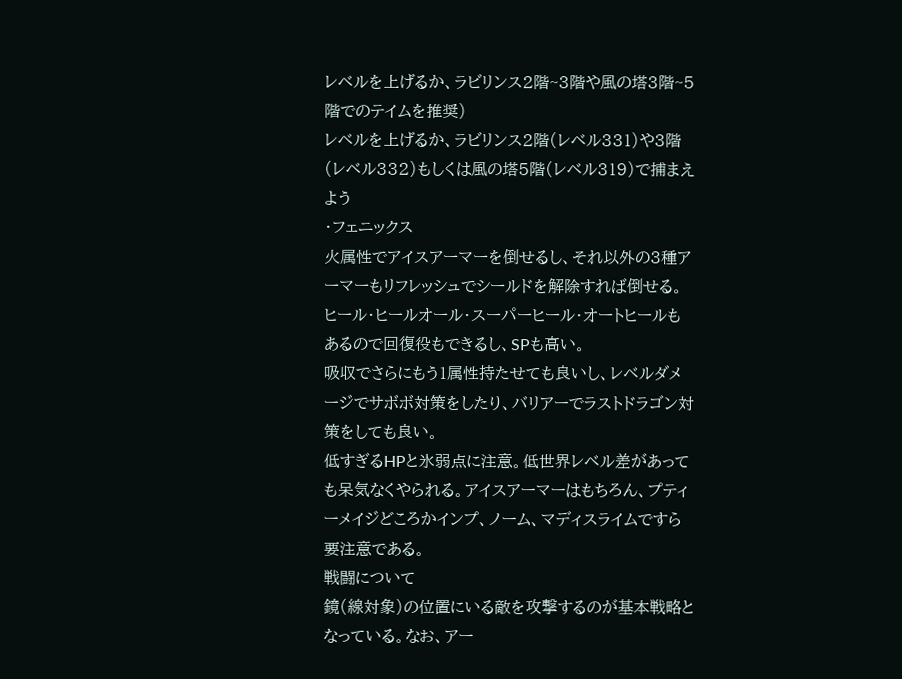レベルを上げるか、ラビリンス2階~3階や風の塔3階~5階でのテイムを推奨)
レベルを上げるか、ラビリンス2階(レベル331)や3階(レベル332)もしくは風の塔5階(レベル319)で捕まえよう
・フェニックス
火属性でアイスアーマーを倒せるし、それ以外の3種アーマーもリフレッシュでシールドを解除すれば倒せる。
ヒール・ヒールオール・スーパーヒール・オートヒールもあるので回復役もできるし、SPも高い。
吸収でさらにもう1属性持たせても良いし、レベルダメージでサボボ対策をしたり、バリアーでラストドラゴン対策をしても良い。
低すぎるHPと氷弱点に注意。低世界レベル差があっても呆気なくやられる。アイスアーマーはもちろん、プティーメイジどころかインプ、ノーム、マディスライムですら要注意である。
戦闘について
鏡(線対象)の位置にいる敵を攻撃するのが基本戦略となっている。なお、アー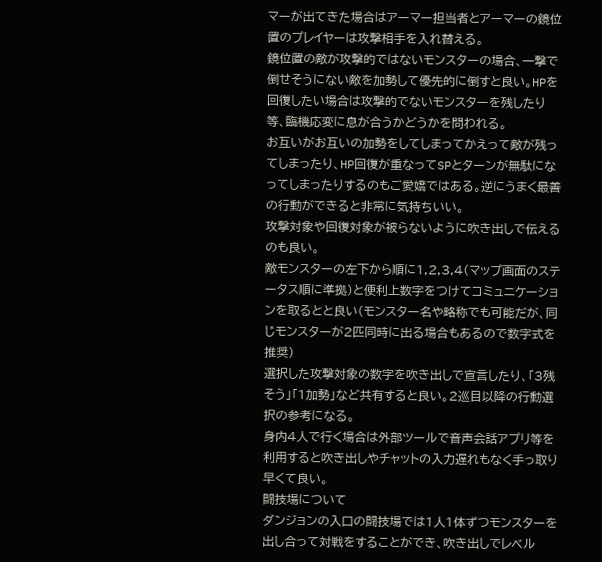マーが出てきた場合はアーマー担当者とアーマーの鏡位置のプレイヤーは攻撃相手を入れ替える。
鏡位置の敵が攻撃的ではないモンスターの場合、一撃で倒せそうにない敵を加勢して優先的に倒すと良い。HPを回復したい場合は攻撃的でないモンスターを残したり等、臨機応変に息が合うかどうかを問われる。
お互いがお互いの加勢をしてしまってかえって敵が残ってしまったり、HP回復が重なってSPとターンが無駄になってしまったりするのもご愛嬌ではある。逆にうまく最善の行動ができると非常に気持ちいい。
攻撃対象や回復対象が被らないように吹き出しで伝えるのも良い。
敵モンスターの左下から順に1,2,3,4(マップ画面のステータス順に準拠)と便利上数字をつけてコミュニケーションを取るとと良い(モンスター名や略称でも可能だが、同じモンスターが2匹同時に出る場合もあるので数字式を推奨)
選択した攻撃対象の数字を吹き出しで宣言したり、「3残そう」「1加勢」など共有すると良い。2巡目以降の行動選択の参考になる。
身内4人で行く場合は外部ツールで音声会話アプリ等を利用すると吹き出しやチャットの入力遅れもなく手っ取り早くて良い。
闘技場について
ダンジョンの入口の闘技場では1人1体ずつモンスターを出し合って対戦をすることができ、吹き出しでレベル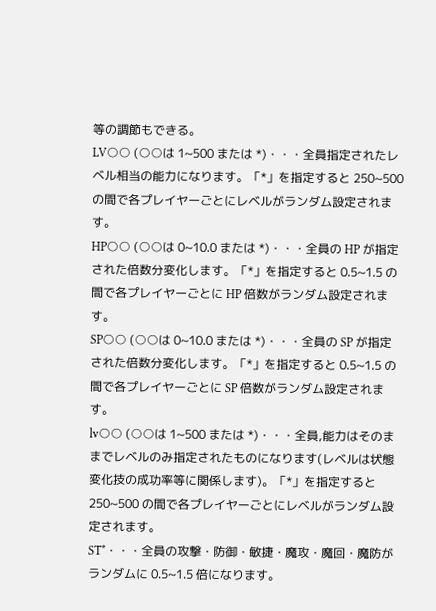等の調節もできる。
LV○○ (○○は 1~500 または *)・・・全員指定されたレベル相当の能力になります。「*」を指定すると 250~500 の間で各プレイヤーごとにレベルがランダム設定されます。
HP○○ (○○は 0~10.0 または *)・・・全員の HP が指定された倍数分変化します。「*」を指定すると 0.5~1.5 の間で各プレイヤーごとに HP 倍数がランダム設定されます。
SP○○ (○○は 0~10.0 または *)・・・全員の SP が指定された倍数分変化します。「*」を指定すると 0.5~1.5 の間で各プレイヤーごとに SP 倍数がランダム設定されます。
lv○○ (○○は 1~500 または *)・・・全員,能力はそのままでレベルのみ指定されたものになります(レベルは状態変化技の成功率等に関係します)。「*」を指定すると 250~500 の間で各プレイヤーごとにレベルがランダム設定されます。
ST*・・・全員の攻撃・防御・敏捷・魔攻・魔回・魔防がランダムに 0.5~1.5 倍になります。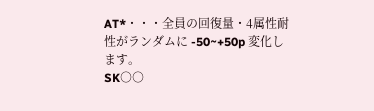AT*・・・全員の回復量・4属性耐性がランダムに -50~+50p 変化します。
SK○○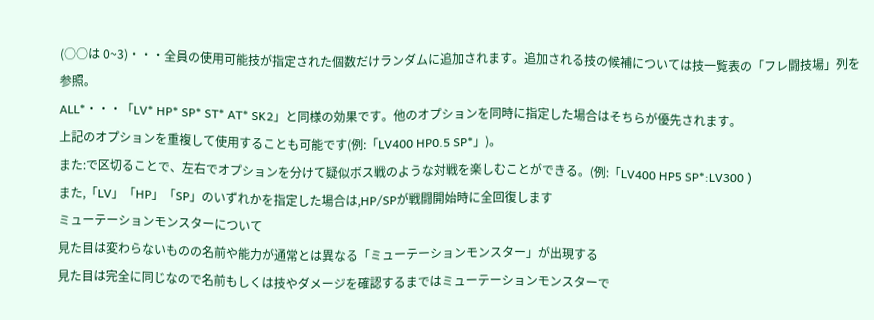(○○は 0~3)・・・全員の使用可能技が指定された個数だけランダムに追加されます。追加される技の候補については技一覧表の「フレ闘技場」列を参照。
ALL*・・・「LV* HP* SP* ST* AT* SK2」と同様の効果です。他のオプションを同時に指定した場合はそちらが優先されます。
上記のオプションを重複して使用することも可能です(例:「LV400 HP0.5 SP*」)。
また:で区切ることで、左右でオプションを分けて疑似ボス戦のような対戦を楽しむことができる。(例:「LV400 HP5 SP*:LV300 )
また,「LV」「HP」「SP」のいずれかを指定した場合は,HP/SPが戦闘開始時に全回復します
ミューテーションモンスターについて
見た目は変わらないものの名前や能力が通常とは異なる「ミューテーションモンスター」が出現する
見た目は完全に同じなので名前もしくは技やダメージを確認するまではミューテーションモンスターで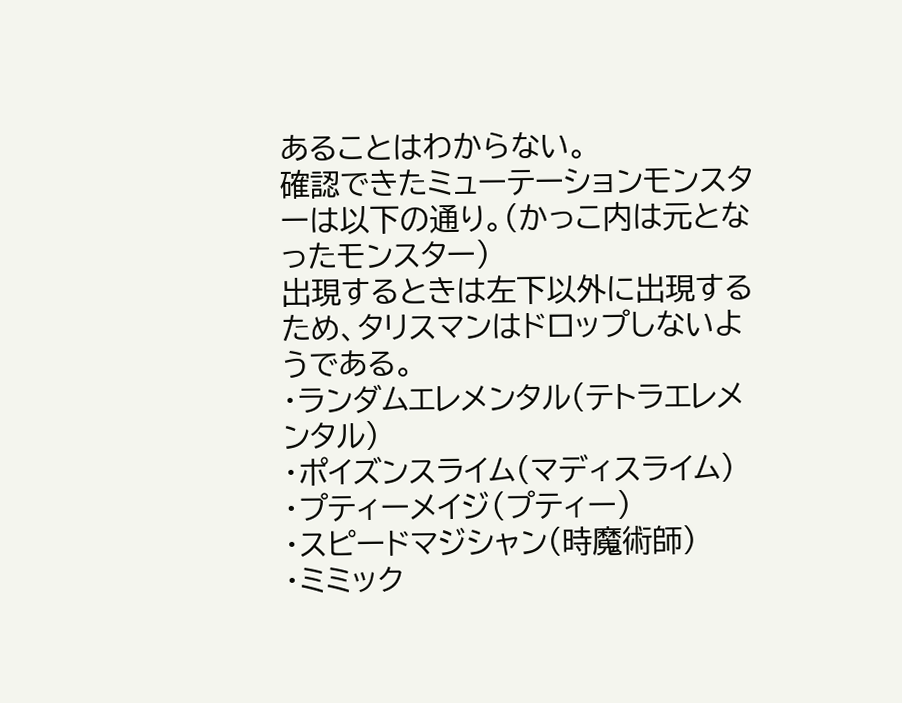あることはわからない。
確認できたミューテーションモンスターは以下の通り。(かっこ内は元となったモンスター)
出現するときは左下以外に出現するため、タリスマンはドロップしないようである。
・ランダムエレメンタル(テトラエレメンタル)
・ポイズンスライム(マディスライム)
・プティーメイジ(プティー)
・スピードマジシャン(時魔術師)
・ミミック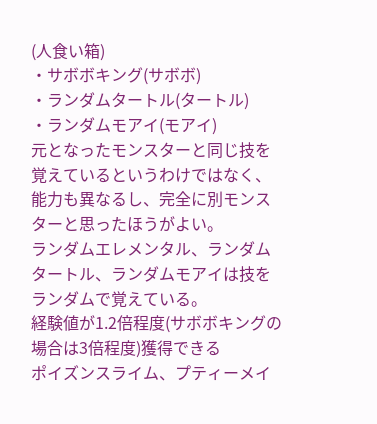(人食い箱)
・サボボキング(サボボ)
・ランダムタートル(タートル)
・ランダムモアイ(モアイ)
元となったモンスターと同じ技を覚えているというわけではなく、能力も異なるし、完全に別モンスターと思ったほうがよい。
ランダムエレメンタル、ランダムタートル、ランダムモアイは技をランダムで覚えている。
経験値が1.2倍程度(サボボキングの場合は3倍程度)獲得できる
ポイズンスライム、プティーメイ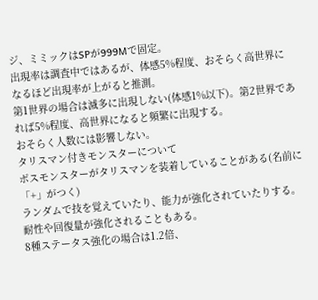ジ、ミミックはSPが999Mで固定。
出現率は調査中ではあるが、体感5%程度、おそらく高世界になるほど出現率が上がると推測。
第1世界の場合は滅多に出現しない(体感1%以下)。第2世界であれば5%程度、高世界になると頻繁に出現する。
おそらく人数には影響しない。
タリスマン付きモンスターについて
ボスモンスターがタリスマンを装着していることがある(名前に「+」がつく)
ランダムで技を覚えていたり、能力が強化されていたりする。耐性や回復量が強化されることもある。
8種ステータス強化の場合は1.2倍、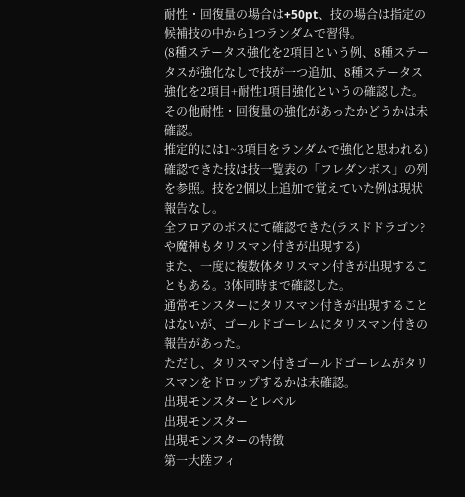耐性・回復量の場合は+50pt、技の場合は指定の候補技の中から1つランダムで習得。
(8種ステータス強化を2項目という例、8種ステータスが強化なしで技が一つ追加、8種ステータス強化を2項目+耐性1項目強化というの確認した。その他耐性・回復量の強化があったかどうかは未確認。
推定的には1~3項目をランダムで強化と思われる)
確認できた技は技一覧表の「フレダンボス」の列を参照。技を2個以上追加で覚えていた例は現状報告なし。
全フロアのボスにて確認できた(ラスドドラゴン?や魔神もタリスマン付きが出現する)
また、一度に複数体タリスマン付きが出現することもある。3体同時まで確認した。
通常モンスターにタリスマン付きが出現することはないが、ゴールドゴーレムにタリスマン付きの報告があった。
ただし、タリスマン付きゴールドゴーレムがタリスマンをドロップするかは未確認。
出現モンスターとレベル
出現モンスター
出現モンスターの特徴
第一大陸フィ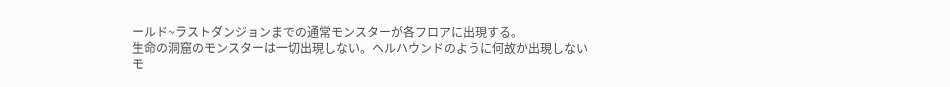ールド~ラストダンジョンまでの通常モンスターが各フロアに出現する。
生命の洞窟のモンスターは一切出現しない。ヘルハウンドのように何故か出現しないモ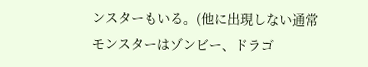ンスターもいる。(他に出現しない通常モンスターはゾンビー、ドラゴ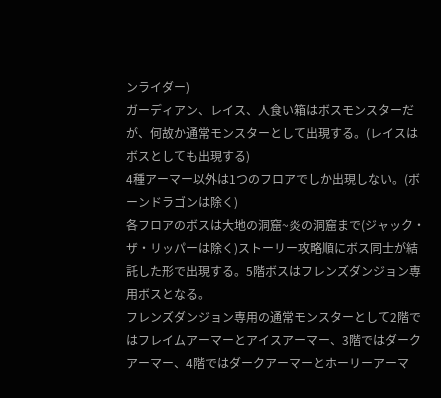ンライダー)
ガーディアン、レイス、人食い箱はボスモンスターだが、何故か通常モンスターとして出現する。(レイスはボスとしても出現する)
4種アーマー以外は1つのフロアでしか出現しない。(ボーンドラゴンは除く)
各フロアのボスは大地の洞窟~炎の洞窟まで(ジャック・ザ・リッパーは除く)ストーリー攻略順にボス同士が結託した形で出現する。5階ボスはフレンズダンジョン専用ボスとなる。
フレンズダンジョン専用の通常モンスターとして2階ではフレイムアーマーとアイスアーマー、3階ではダークアーマー、4階ではダークアーマーとホーリーアーマ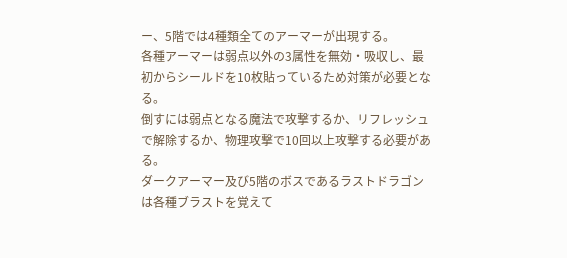ー、5階では4種類全てのアーマーが出現する。
各種アーマーは弱点以外の3属性を無効・吸収し、最初からシールドを10枚貼っているため対策が必要となる。
倒すには弱点となる魔法で攻撃するか、リフレッシュで解除するか、物理攻撃で10回以上攻撃する必要がある。
ダークアーマー及び5階のボスであるラストドラゴンは各種ブラストを覚えて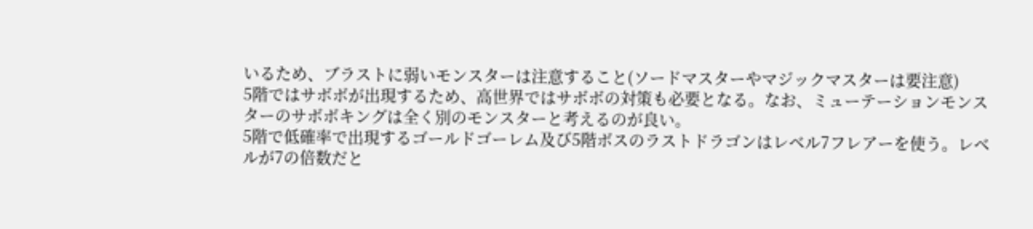いるため、ブラストに弱いモンスターは注意すること(ソードマスターやマジックマスターは要注意)
5階ではサボボが出現するため、高世界ではサボボの対策も必要となる。なお、ミューテーションモンスターのサボボキングは全く別のモンスターと考えるのが良い。
5階で低確率で出現するゴールドゴーレム及び5階ボスのラストドラゴンはレベル7フレアーを使う。レベルが7の倍数だと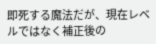即死する魔法だが、現在レベルではなく補正後の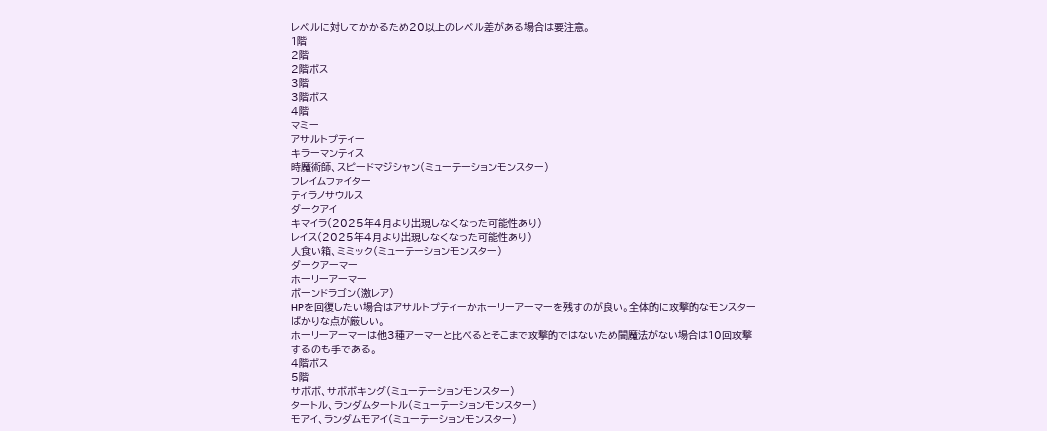レベルに対してかかるため20以上のレベル差がある場合は要注意。
1階
2階
2階ボス
3階
3階ボス
4階
マミー
アサルトプティー
キラーマンティス
時魔術師、スピードマジシャン(ミューテーションモンスター)
フレイムファイター
ティラノサウルス
ダークアイ
キマイラ(2025年4月より出現しなくなった可能性あり)
レイス(2025年4月より出現しなくなった可能性あり)
人食い箱、ミミック(ミューテーションモンスター)
ダークアーマー
ホーリーアーマー
ボーンドラゴン(激レア)
HPを回復したい場合はアサルトプティーかホーリーアーマーを残すのが良い。全体的に攻撃的なモンスターばかりな点が厳しい。
ホーリーアーマーは他3種アーマーと比べるとそこまで攻撃的ではないため闇魔法がない場合は10回攻撃するのも手である。
4階ボス
5階
サボボ、サボボキング(ミューテーションモンスター)
タートル、ランダムタートル(ミューテーションモンスター)
モアイ、ランダムモアイ(ミューテーションモンスター)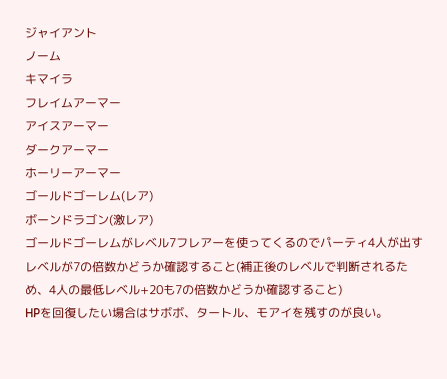ジャイアント
ノーム
キマイラ
フレイムアーマー
アイスアーマー
ダークアーマー
ホーリーアーマー
ゴールドゴーレム(レア)
ボーンドラゴン(激レア)
ゴールドゴーレムがレベル7フレアーを使ってくるのでパーティ4人が出すレベルが7の倍数かどうか確認すること(補正後のレベルで判断されるため、4人の最低レベル+20も7の倍数かどうか確認すること)
HPを回復したい場合はサボボ、タートル、モアイを残すのが良い。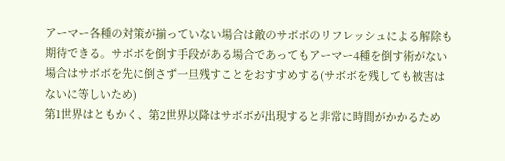アーマー各種の対策が揃っていない場合は敵のサボボのリフレッシュによる解除も期待できる。サボボを倒す手段がある場合であってもアーマー4種を倒す術がない場合はサボボを先に倒さず一旦残すことをおすすめする(サボボを残しても被害はないに等しいため)
第1世界はともかく、第2世界以降はサボボが出現すると非常に時間がかかるため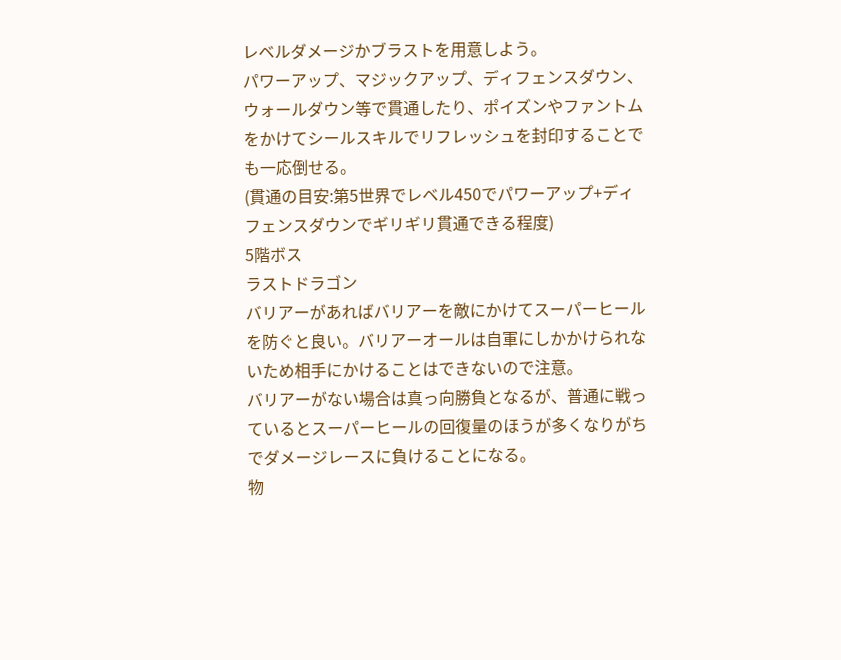レベルダメージかブラストを用意しよう。
パワーアップ、マジックアップ、ディフェンスダウン、ウォールダウン等で貫通したり、ポイズンやファントムをかけてシールスキルでリフレッシュを封印することでも一応倒せる。
(貫通の目安:第5世界でレベル450でパワーアップ+ディフェンスダウンでギリギリ貫通できる程度)
5階ボス
ラストドラゴン
バリアーがあればバリアーを敵にかけてスーパーヒールを防ぐと良い。バリアーオールは自軍にしかかけられないため相手にかけることはできないので注意。
バリアーがない場合は真っ向勝負となるが、普通に戦っているとスーパーヒールの回復量のほうが多くなりがちでダメージレースに負けることになる。
物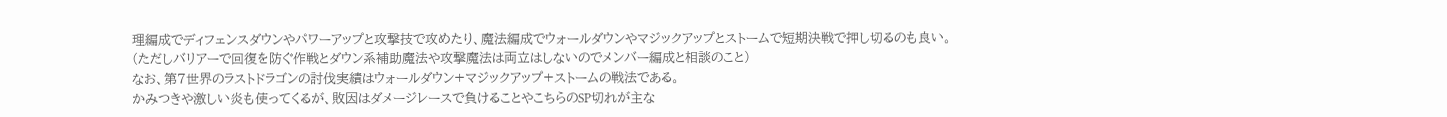理編成でディフェンスダウンやパワーアップと攻撃技で攻めたり、魔法編成でウォールダウンやマジックアップとストームで短期決戦で押し切るのも良い。
(ただしバリアーで回復を防ぐ作戦とダウン系補助魔法や攻撃魔法は両立はしないのでメンバー編成と相談のこと)
なお、第7世界のラストドラゴンの討伐実績はウォールダウン+マジックアップ+ストームの戦法である。
かみつきや激しい炎も使ってくるが、敗因はダメージレースで負けることやこちらのSP切れが主な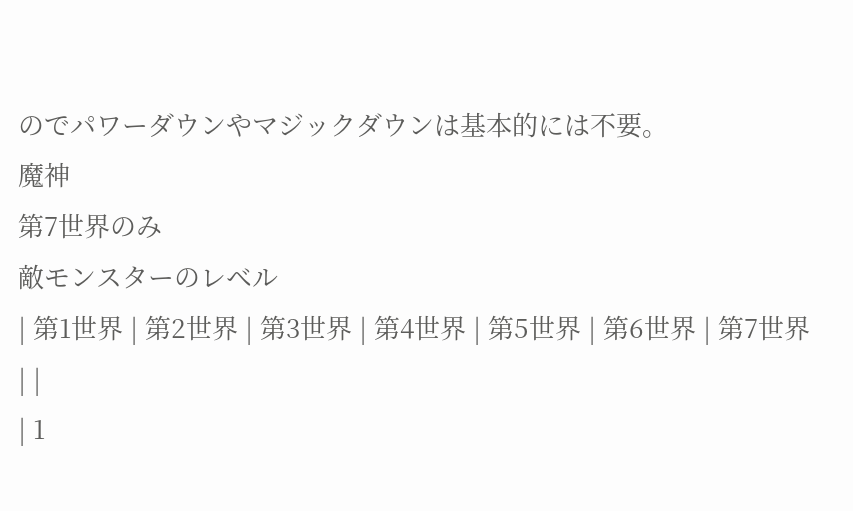のでパワーダウンやマジックダウンは基本的には不要。
魔神
第7世界のみ
敵モンスターのレベル
| 第1世界 | 第2世界 | 第3世界 | 第4世界 | 第5世界 | 第6世界 | 第7世界 | |
| 1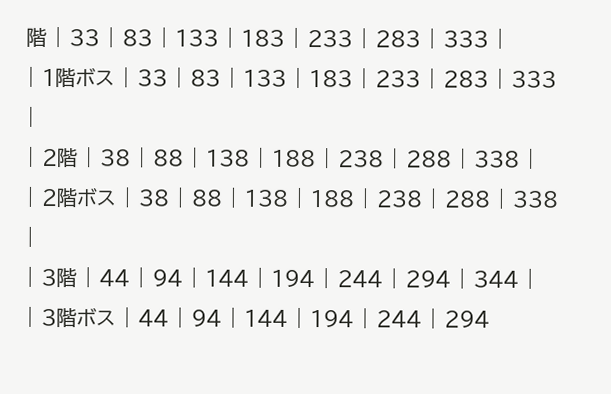階 | 33 | 83 | 133 | 183 | 233 | 283 | 333 |
| 1階ボス | 33 | 83 | 133 | 183 | 233 | 283 | 333 |
| 2階 | 38 | 88 | 138 | 188 | 238 | 288 | 338 |
| 2階ボス | 38 | 88 | 138 | 188 | 238 | 288 | 338 |
| 3階 | 44 | 94 | 144 | 194 | 244 | 294 | 344 |
| 3階ボス | 44 | 94 | 144 | 194 | 244 | 294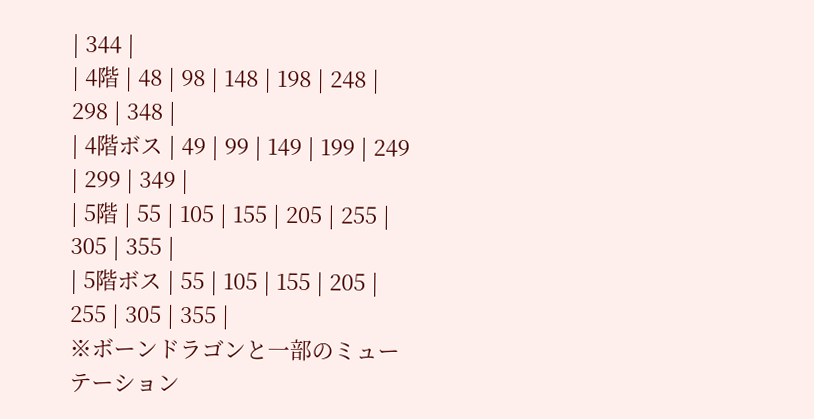| 344 |
| 4階 | 48 | 98 | 148 | 198 | 248 | 298 | 348 |
| 4階ボス | 49 | 99 | 149 | 199 | 249 | 299 | 349 |
| 5階 | 55 | 105 | 155 | 205 | 255 | 305 | 355 |
| 5階ボス | 55 | 105 | 155 | 205 | 255 | 305 | 355 |
※ボーンドラゴンと一部のミューテーション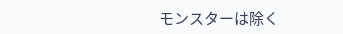モンスターは除く